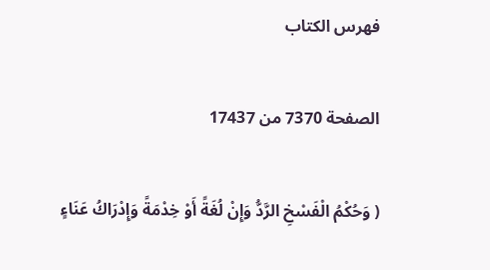فهرس الكتاب

الصفحة 7370 من 17437

( وَحُكْمُ الْفَسْخِ الرَّدُّ وَإِنْ لُغَةً أَوْ خِدْمَةً وَإِدْرَاكُ عَنَاءٍ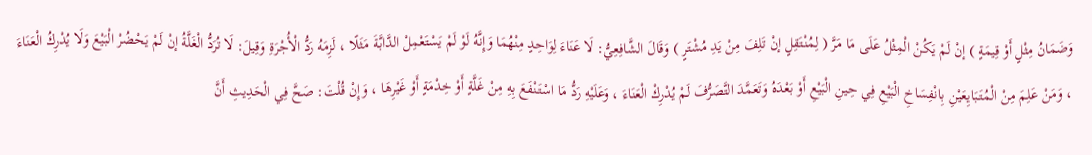وَضَمَانُ مِثْلٍ أَوْ قِيمَةٍ ) إنْ لَمْ يَكُنْ الْمِثْلُ عَلَى مَا مَرَّ ( لِمُنْتَقِلٍ إنْ تَلِفَ مِنْ يَدِ مُشْتَرٍ ) وَقَالَ الشَّافِعِيُّ: لَا عَنَاءَ لِوَاحِدٍ مِنْهُمَا وَإِنَّهُ لَوْ لَمْ يَسْتَعْمِلْ الدَّابَّةَ مَثَلًا ، لَزِمَهُ رَدُّ الْأُجْرَةِ وَقِيلَ: لَا تُرَدُّ الْغَلَّةُ إنْ لَمْ يَحْضُرْ الْبَيْعَ وَلَا يُدْرِكُ الْعَنَاءَ ، وَمَنْ عَلِمَ مِنْ الْمُتَبَايِعَيْنِ بِانْفِسَاخِ الْبَيْعِ فِي حِينِ الْبَيْعِ أَوْ بَعْدَهُ وَتَعَمَّدَ التَّصَرُّفَ لَمْ يُدْرِكْ الْعَنَاءَ ، وَعَلَيْهِ رَدُّ مَا اسْتَنْفَعَ بِهِ مِنْ غَلَّةٍ أَوْ خِدْمَةٍ أَوْ غَيْرِهَا ، وَإِنْ قُلْتَ: صَحَّ فِي الْحَدِيثِ أَنَّ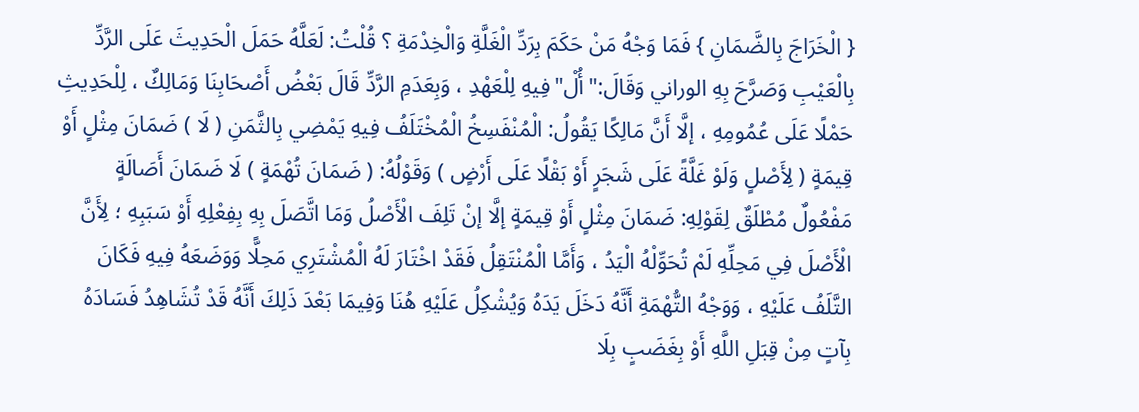{ الْخَرَاجَ بِالضَّمَانِ } فَمَا وَجْهُ مَنْ حَكَمَ بِرَدِّ الْغَلَّةِ وَالْخِدْمَةِ ؟ قُلْتُ: لَعَلَّهُ حَمَلَ الْحَدِيثَ عَلَى الرَّدِّ بِالْعَيْبِ وَصَرَّحَ بِهِ الوراني وَقَالَ:"أُلْ"فِيهِ لِلْعَهْدِ ، وَبِعَدَمِ الرَّدِّ قَالَ بَعْضُ أَصْحَابِنَا وَمَالِكٌ ، لِلْحَدِيثِ حَمْلًا عَلَى عُمُومِهِ ، إلَّا أَنَّ مَالِكًا يَقُولُ: الْمُنْفَسِخُ الْمُخْتَلَفُ فِيهِ يَمْضِي بِالثَّمَنِ ( لَا ) ضَمَانَ مِثْلٍ أَوْ قِيمَةٍ ( لِأَصْلٍ وَلَوْ غَلَّةً عَلَى شَجَرٍ أَوْ بَقْلًا عَلَى أَرْضٍ ) وَقَوْلُهُ: ( ضَمَانَ تُهْمَةٍ ) لَا ضَمَانَ أَصَالَةٍ مَفْعُولٌ مُطْلَقٌ لِقَوْلِهِ: ضَمَانَ مِثْلٍ أَوْ قِيمَةٍ إلَّا إنْ تَلِفَ الْأَصْلُ وَمَا اتَّصَلَ بِهِ بِفِعْلِهِ أَوْ سَبَبِهِ ؛ لِأَنَّ الْأَصْلَ فِي مَحِلِّهِ لَمْ تُحَوِّلْهُ الْيَدُ ، وَأَمَّا الْمُنْتَقِلُ فَقَدْ اخْتَارَ لَهُ الْمُشْتَرِي مَحِلًّا وَوَضَعَهُ فِيهِ فَكَانَ التَّلَفُ عَلَيْهِ ، وَوَجْهُ التُّهْمَةِ أَنَّهُ دَخَلَ يَدَهُ وَيُشْكِلُ عَلَيْهِ هُنَا وَفِيمَا بَعْدَ ذَلِكَ أَنَّهُ قَدْ تُشَاهِدُ فَسَادَهُ بِآتٍ مِنْ قِبَلِ اللَّهِ أَوْ بِغَضَبٍ بِلَا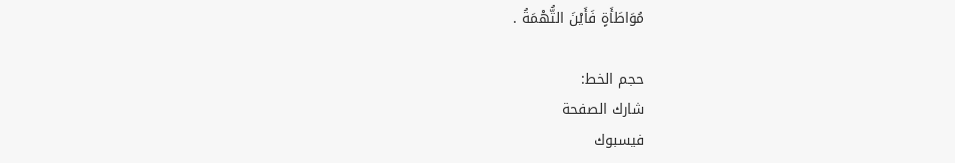مُوَاطَأَةٍ فَأَيْنَ التُّهْمَةُ .

حجم الخط:
شارك الصفحة
فيسبوك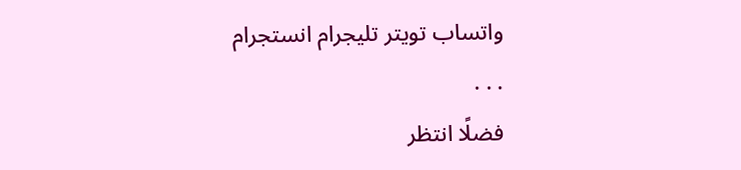واتساب تويتر تليجرام انستجرام
. . .
فضلًا انتظر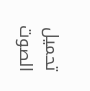تحميل الصوت